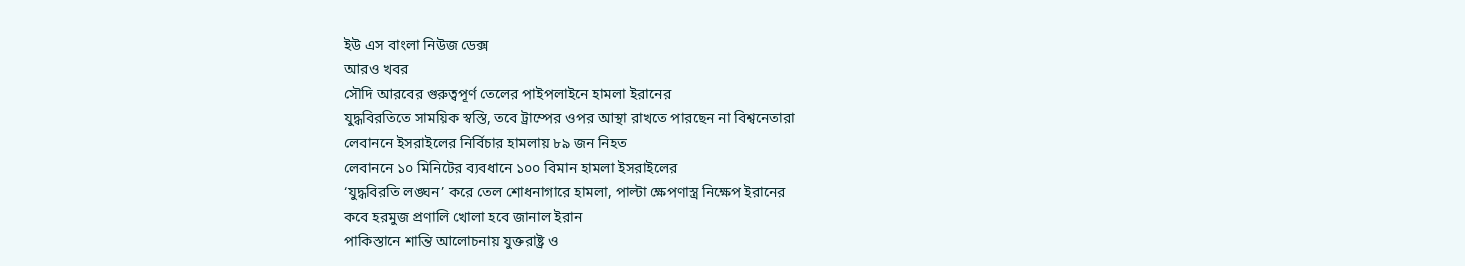ইউ এস বাংলা নিউজ ডেক্স
আরও খবর
সৌদি আরবের গুরুত্বপূর্ণ তেলের পাইপলাইনে হামলা ইরানের
যুদ্ধবিরতিতে সাময়িক স্বস্তি, তবে ট্রাম্পের ওপর আস্থা রাখতে পারছেন না বিশ্বনেতারা
লেবাননে ইসরাইলের নির্বিচার হামলায় ৮৯ জন নিহত
লেবাননে ১০ মিনিটের ব্যবধানে ১০০ বিমান হামলা ইসরাইলের
‘যুদ্ধবিরতি লঙ্ঘন’ করে তেল শোধনাগারে হামলা, পাল্টা ক্ষেপণাস্ত্র নিক্ষেপ ইরানের
কবে হরমুজ প্রণালি খোলা হবে জানাল ইরান
পাকিস্তানে শান্তি আলোচনায় যুক্তরাষ্ট্র ও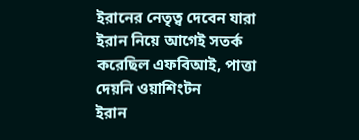ইরানের নেতৃত্ব দেবেন যারা
ইরান নিয়ে আগেই সতর্ক করেছিল এফবিআই, পাত্তা দেয়নি ওয়াশিংটন
ইরান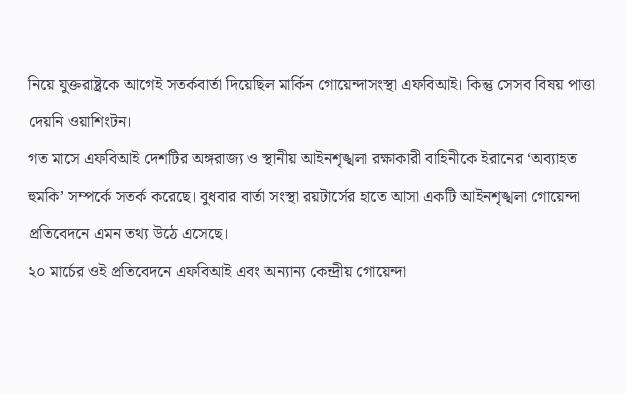নিয়ে যুক্তরাষ্ট্রকে আগেই সতর্কবার্তা দিয়েছিল মার্কিন গোয়েন্দাসংস্থা এফবিআই। কিন্তু সেসব বিষয় পাত্তা দেয়নি ওয়াশিংটন।
গত মাসে এফবিআই দেশটির অঙ্গরাজ্য ও স্থানীয় আইনশৃঙ্খলা রক্ষাকারী বাহিনীকে ইরানের ‘অব্যাহত হুমকি’ সম্পর্কে সতর্ক করেছে। বুধবার বার্তা সংস্থা রয়টার্সের হাতে আসা একটি আইনশৃঙ্খলা গোয়েন্দা প্রতিবেদনে এমন তথ্য উঠে এসেছে।
২০ মার্চের ওই প্রতিবেদনে এফবিআই এবং অন্যান্য কেন্দ্রীয় গোয়েন্দা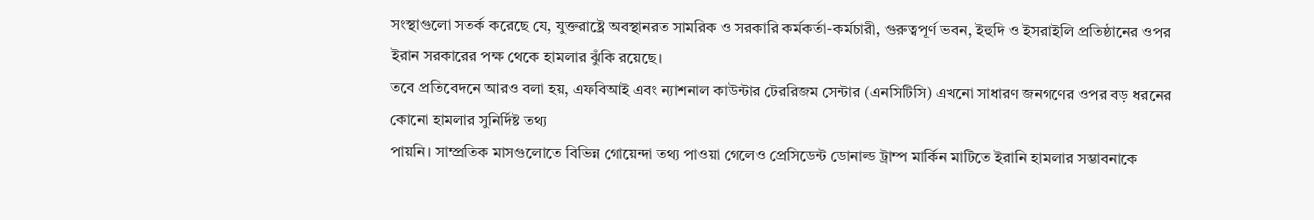সংস্থাগুলো সতর্ক করেছে যে, যুক্তরাষ্ট্রে অবস্থানরত সামরিক ও সরকারি কর্মকর্তা-কর্মচারী, গুরুত্বপূর্ণ ভবন, ইহুদি ও ইসরাইলি প্রতিষ্ঠানের ওপর ইরান সরকারের পক্ষ থেকে হামলার ঝুঁকি রয়েছে।
তবে প্রতিবেদনে আরও বলা হয়, এফবিআই এবং ন্যাশনাল কাউন্টার টেররিজম সেন্টার (এনসিটিসি) এখনো সাধারণ জনগণের ওপর বড় ধরনের কোনো হামলার সুনির্দিষ্ট তথ্য
পায়নি। সাম্প্রতিক মাসগুলোতে বিভিন্ন গোয়েন্দা তথ্য পাওয়া গেলেও প্রেসিডেন্ট ডোনাল্ড ট্রাম্প মার্কিন মাটিতে ইরানি হামলার সম্ভাবনাকে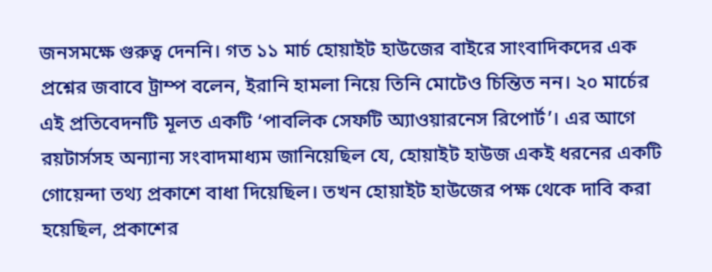জনসমক্ষে গুরুত্ব দেননি। গত ১১ মার্চ হোয়াইট হাউজের বাইরে সাংবাদিকদের এক প্রশ্নের জবাবে ট্রাম্প বলেন, ইরানি হামলা নিয়ে তিনি মোটেও চিন্তিত নন। ২০ মার্চের এই প্রতিবেদনটি মূলত একটি ‘পাবলিক সেফটি অ্যাওয়ারনেস রিপোর্ট’। এর আগে রয়টার্সসহ অন্যান্য সংবাদমাধ্যম জানিয়েছিল যে, হোয়াইট হাউজ একই ধরনের একটি গোয়েন্দা তথ্য প্রকাশে বাধা দিয়েছিল। তখন হোয়াইট হাউজের পক্ষ থেকে দাবি করা হয়েছিল, প্রকাশের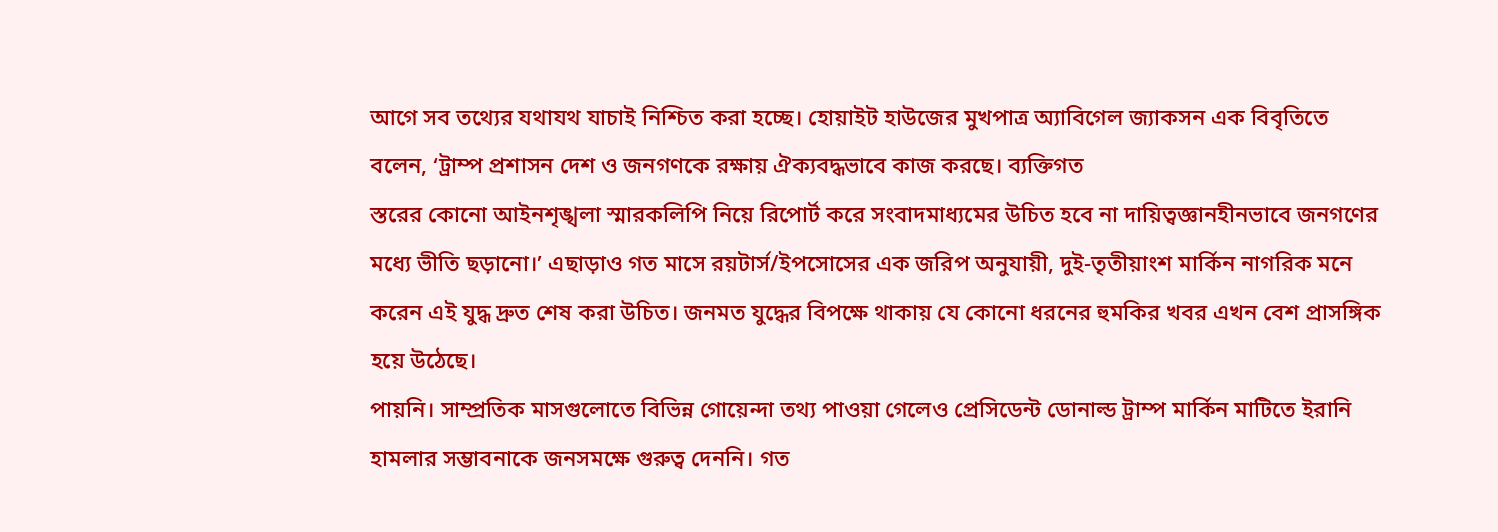আগে সব তথ্যের যথাযথ যাচাই নিশ্চিত করা হচ্ছে। হোয়াইট হাউজের মুখপাত্র অ্যাবিগেল জ্যাকসন এক বিবৃতিতে বলেন, ‘ট্রাম্প প্রশাসন দেশ ও জনগণকে রক্ষায় ঐক্যবদ্ধভাবে কাজ করছে। ব্যক্তিগত
স্তরের কোনো আইনশৃঙ্খলা স্মারকলিপি নিয়ে রিপোর্ট করে সংবাদমাধ্যমের উচিত হবে না দায়িত্বজ্ঞানহীনভাবে জনগণের মধ্যে ভীতি ছড়ানো।’ এছাড়াও গত মাসে রয়টার্স/ইপসোসের এক জরিপ অনুযায়ী, দুই-তৃতীয়াংশ মার্কিন নাগরিক মনে করেন এই যুদ্ধ দ্রুত শেষ করা উচিত। জনমত যুদ্ধের বিপক্ষে থাকায় যে কোনো ধরনের হুমকির খবর এখন বেশ প্রাসঙ্গিক হয়ে উঠেছে।
পায়নি। সাম্প্রতিক মাসগুলোতে বিভিন্ন গোয়েন্দা তথ্য পাওয়া গেলেও প্রেসিডেন্ট ডোনাল্ড ট্রাম্প মার্কিন মাটিতে ইরানি হামলার সম্ভাবনাকে জনসমক্ষে গুরুত্ব দেননি। গত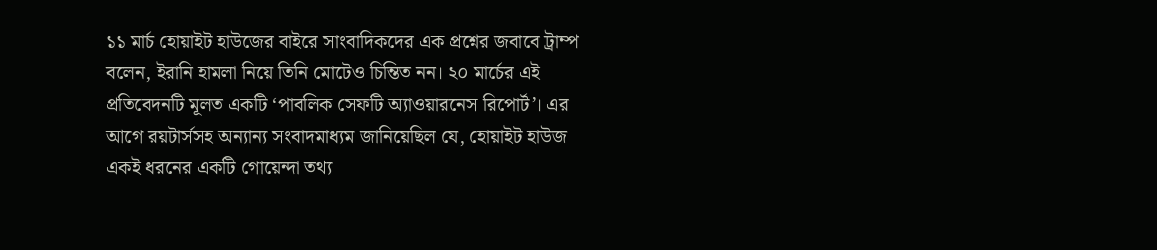১১ মার্চ হোয়াইট হাউজের বাইরে সাংবাদিকদের এক প্রশ্নের জবাবে ট্রাম্প বলেন, ইরানি হামলা নিয়ে তিনি মোটেও চিন্তিত নন। ২০ মার্চের এই প্রতিবেদনটি মূলত একটি ‘পাবলিক সেফটি অ্যাওয়ারনেস রিপোর্ট’। এর আগে রয়টার্সসহ অন্যান্য সংবাদমাধ্যম জানিয়েছিল যে, হোয়াইট হাউজ একই ধরনের একটি গোয়েন্দা তথ্য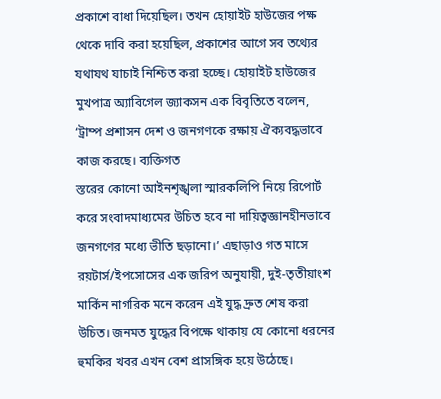প্রকাশে বাধা দিয়েছিল। তখন হোয়াইট হাউজের পক্ষ থেকে দাবি করা হয়েছিল, প্রকাশের আগে সব তথ্যের যথাযথ যাচাই নিশ্চিত করা হচ্ছে। হোয়াইট হাউজের মুখপাত্র অ্যাবিগেল জ্যাকসন এক বিবৃতিতে বলেন, ‘ট্রাম্প প্রশাসন দেশ ও জনগণকে রক্ষায় ঐক্যবদ্ধভাবে কাজ করছে। ব্যক্তিগত
স্তরের কোনো আইনশৃঙ্খলা স্মারকলিপি নিয়ে রিপোর্ট করে সংবাদমাধ্যমের উচিত হবে না দায়িত্বজ্ঞানহীনভাবে জনগণের মধ্যে ভীতি ছড়ানো।’ এছাড়াও গত মাসে রয়টার্স/ইপসোসের এক জরিপ অনুযায়ী, দুই-তৃতীয়াংশ মার্কিন নাগরিক মনে করেন এই যুদ্ধ দ্রুত শেষ করা উচিত। জনমত যুদ্ধের বিপক্ষে থাকায় যে কোনো ধরনের হুমকির খবর এখন বেশ প্রাসঙ্গিক হয়ে উঠেছে।